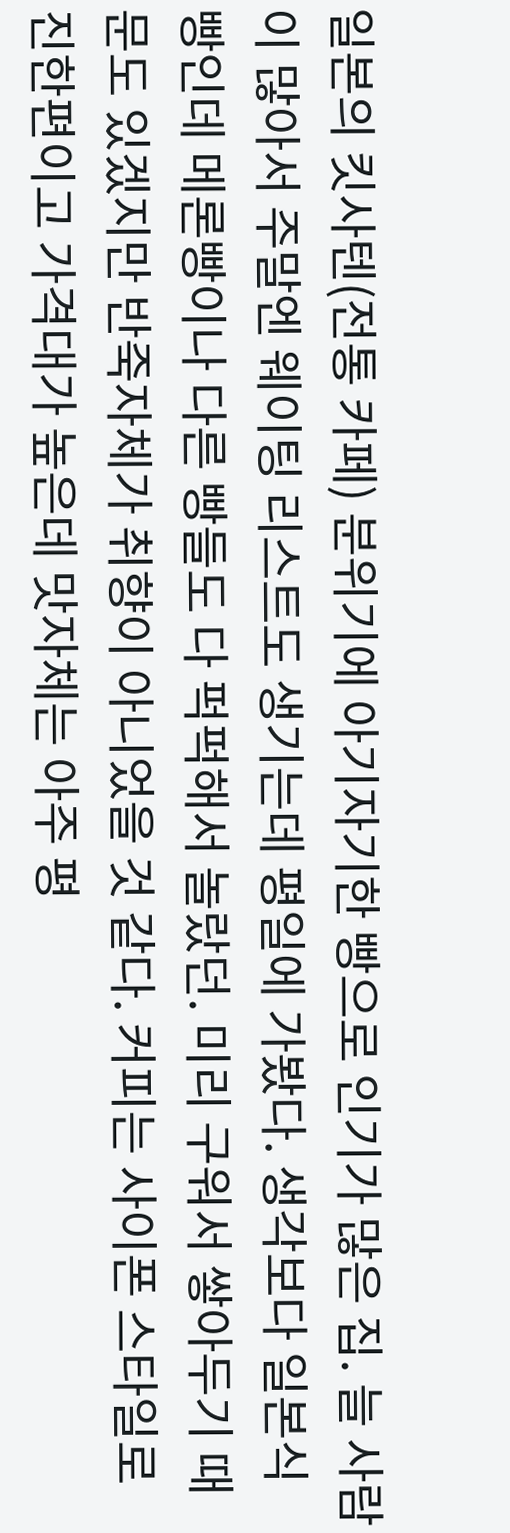일본의 킷사텐(전통 카페) 분위기에 아기자기한 빵으로 인기가 많은 집. 늘 사람이 많아서 주말엔 웨이팅 리스트도 생기는데 평일에 가봤다. 생각보다 일본식 빵인데 메론빵이나 다른 빵들도 다 퍽퍽해서 놀랐던. 미리 구워서 쌓아두기 때문도 있겠지만 반죽자체가 취향이 아니었을 것 같다. 커피는 사이폰 스타일로 진한편이고 가격대가 높은데 맛자체는 아주 평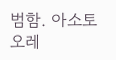범함. 아소토 오레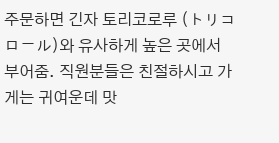주문하면 긴자 토리코로루 (トリコロール)와 유사하게 높은 곳에서 부어줌. 직원분들은 친절하시고 가게는 귀여운데 맛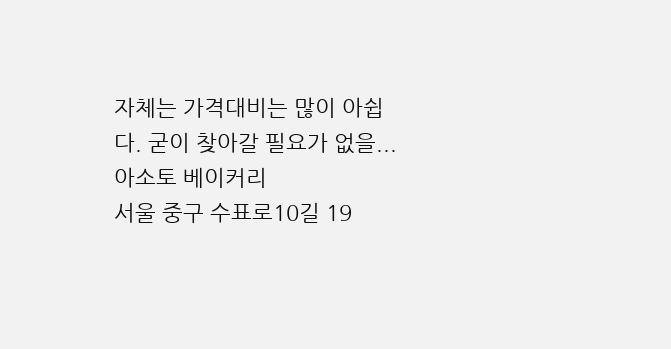자체는 가격대비는 많이 아쉽다. 굳이 찾아갈 필요가 없을...
아소토 베이커리
서울 중구 수표로10길 19